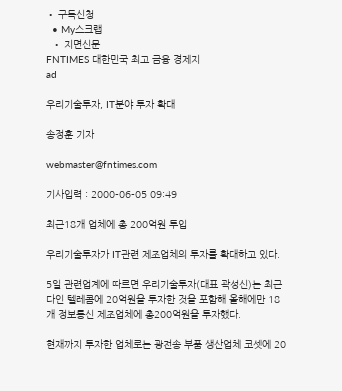• 구독신청
  • My스크랩
  • 지면신문
FNTIMES 대한민국 최고 금융 경제지
ad

우리기술투자, IT분야 투자 확대

송정훈 기자

webmaster@fntimes.com

기사입력 : 2000-06-05 09:49

최근18개 업체에 총 200억원 투입

우리기술투자가 IT관련 제조업체의 투자를 확대하고 있다.

5일 관련업계에 따르면 우리기술투자(대표 곽성신)는 최근 다인 텔레콤에 20억원을 투자한 것을 포함해 올해에만 18개 정보통신 제조업체에 총200억원을 투자했다.

현재까지 투자한 업체로는 광전송 부품 생산업체 코셋에 20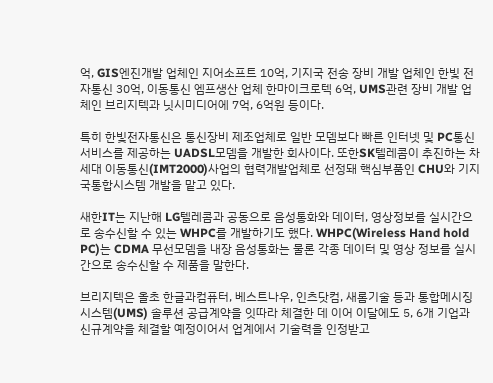억, GIS엔진개발 업체인 지어소프트 10억, 기지국 전송 장비 개발 업체인 한빛 전자통신 30억, 이동통신 엠프생산 업체 한마이크로텍 6억, UMS관련 장비 개발 업체인 브리지텍과 닛시미디어에 7억, 6억원 등이다.

특히 한빛전자통신은 통신장비 제조업체로 일반 모뎀보다 빠른 인터넷 및 PC통신서비스를 제공하는 UADSL모뎀을 개발한 회사이다. 또한SK텔레콤이 추진하는 차세대 이동통신(IMT2000)사업의 협력개발업체로 선정돼 핵심부품인 CHU와 기지국통합시스템 개발을 맡고 있다.

새한IT는 지난해 LG텔레콤과 공동으로 음성통화와 데이터, 영상정보를 실시간으로 송수신할 수 있는 WHPC를 개발하기도 했다. WHPC(Wireless Hand hold PC)는 CDMA 무선모뎀을 내장 음성통화는 물론 각종 데이터 및 영상 정보를 실시간으로 송수신할 수 제품을 말한다.

브리지텍은 올초 한글과컴퓨터, 베스트나우, 인츠닷컴, 새롬기술 등과 통합메시징시스템(UMS) 솔루션 공급계약을 잇따라 체결한 데 이어 이달에도 5, 6개 기업과 신규계약을 체결할 예정이어서 업계에서 기술력을 인정받고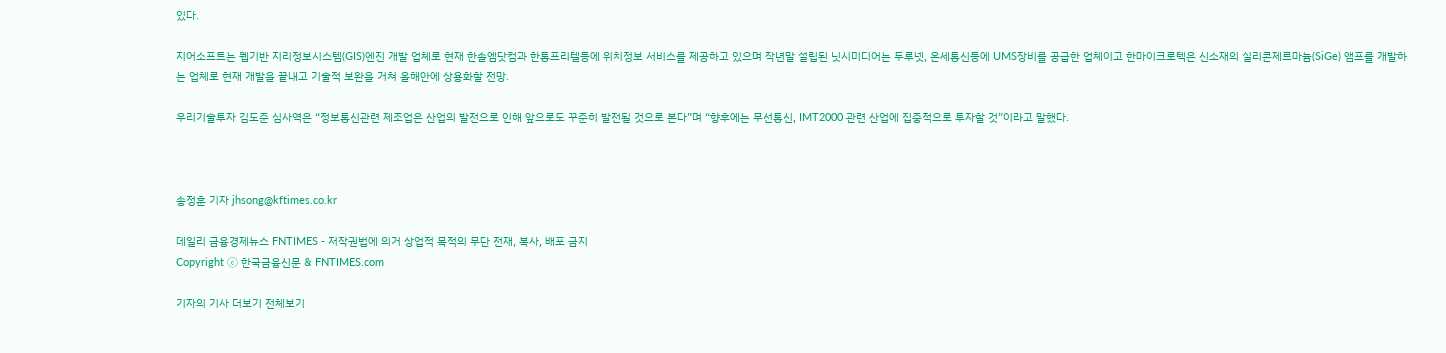있다.

지어소프트는 웹기반 지리정보시스템(GIS)엔진 개발 업체로 현재 한솔엠닷컴과 한통프리텔등에 위치정보 서비스를 제공하고 있으며 작년말 설립된 닛시미디어는 두루넷, 온세통신등에 UMS장비를 공급한 업체이고 한마이크로텍은 신소재의 실리콘제르마늄(SiGe) 앰프를 개발하는 업체로 현재 개발을 끝내고 기술적 보완을 거쳐 올해안에 상용화할 전망.

우리기술투자 김도준 심사역은 “정보통신관련 제조업은 산업의 발전으로 인해 앞으로도 꾸준히 발전될 것으로 본다”며 “향후에는 무선통신, IMT2000 관련 산업에 집중적으로 투자할 것”이라고 말했다.



송정훈 기자 jhsong@kftimes.co.kr

데일리 금융경제뉴스 FNTIMES - 저작권법에 의거 상업적 목적의 무단 전재, 복사, 배포 금지
Copyright ⓒ 한국금융신문 & FNTIMES.com

기자의 기사 더보기 전체보기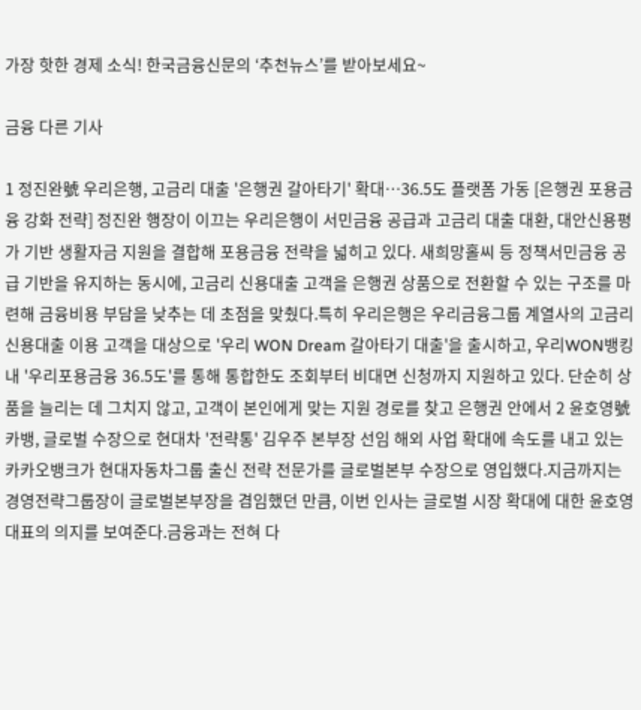가장 핫한 경제 소식! 한국금융신문의 ‘추천뉴스’를 받아보세요~

금융 다른 기사

1 정진완號 우리은행, 고금리 대출 '은행권 갈아타기' 확대…36.5도 플랫폼 가동 [은행권 포용금융 강화 전략] 정진완 행장이 이끄는 우리은행이 서민금융 공급과 고금리 대출 대환, 대안신용평가 기반 생활자금 지원을 결합해 포용금융 전략을 넓히고 있다. 새희망홀씨 등 정책서민금융 공급 기반을 유지하는 동시에, 고금리 신용대출 고객을 은행권 상품으로 전환할 수 있는 구조를 마련해 금융비용 부담을 낮추는 데 초점을 맞췄다.특히 우리은행은 우리금융그룹 계열사의 고금리 신용대출 이용 고객을 대상으로 '우리 WON Dream 갈아타기 대출'을 출시하고, 우리WON뱅킹 내 '우리포용금융 36.5도'를 통해 통합한도 조회부터 비대면 신청까지 지원하고 있다. 단순히 상품을 늘리는 데 그치지 않고, 고객이 본인에게 맞는 지원 경로를 찾고 은행권 안에서 2 윤호영號 카뱅, 글로벌 수장으로 현대차 '전략통' 김우주 본부장 선임 해외 사업 확대에 속도를 내고 있는 카카오뱅크가 현대자동차그룹 출신 전략 전문가를 글로벌본부 수장으로 영입했다.지금까지는 경영전략그룹장이 글로벌본부장을 겸임했던 만큼, 이번 인사는 글로벌 시장 확대에 대한 윤호영 대표의 의지를 보여준다.금융과는 전혀 다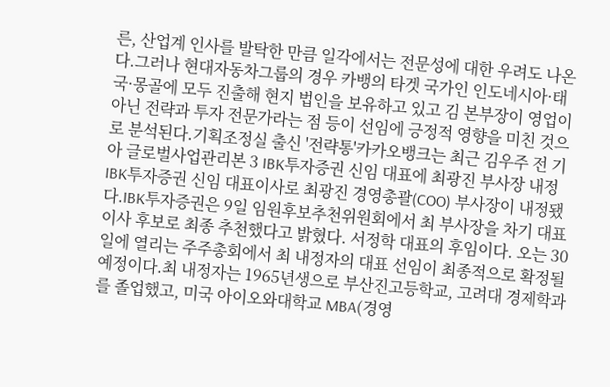른, 산업계 인사를 발탁한 만큼 일각에서는 전문성에 대한 우려도 나온다.그러나 현대자동차그룹의 경우 카뱅의 타겟 국가인 인도네시아·태국·몽골에 모두 진출해 현지 법인을 보유하고 있고 김 본부장이 영업이 아닌 전략과 투자 전문가라는 점 등이 선임에 긍정적 영향을 미친 것으로 분석된다.기획조정실 출신 '전략통'카카오뱅크는 최근 김우주 전 기아 글로벌사업관리본 3 IBK투자증권 신임 대표에 최광진 부사장 내정 IBK투자증권 신임 대표이사로 최광진 경영총괄(COO) 부사장이 내정됐다.IBK투자증권은 9일 임원후보추천위원회에서 최 부사장을 차기 대표이사 후보로 최종 추천했다고 밝혔다. 서정학 대표의 후임이다. 오는 30일에 열리는 주주총회에서 최 내정자의 대표 선임이 최종적으로 확정될 예정이다.최 내정자는 1965년생으로 부산진고등학교, 고려대 경제학과를 졸업했고, 미국 아이오와대학교 MBA(경영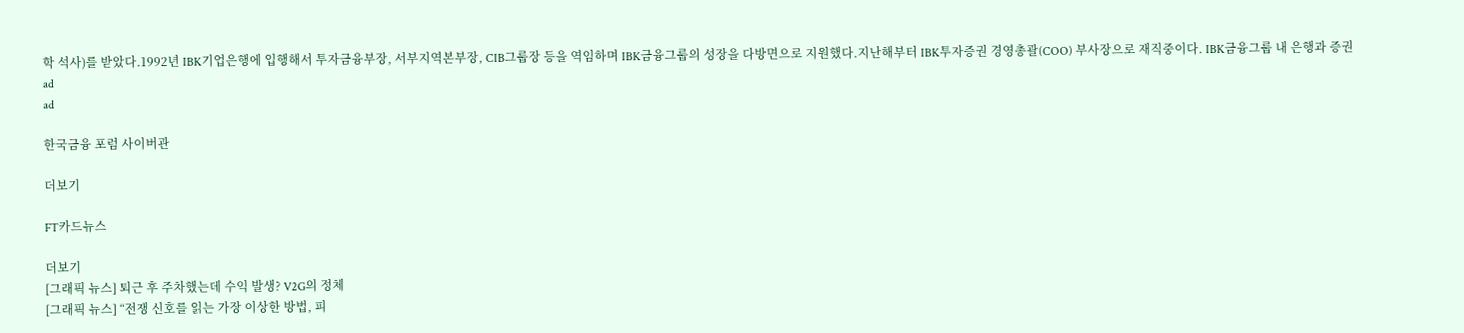학 석사)를 받았다.1992년 IBK기업은행에 입행해서 투자금융부장, 서부지역본부장, CIB그룹장 등을 역임하며 IBK금융그룹의 성장을 다방면으로 지원했다.지난해부터 IBK투자증권 경영총괄(COO) 부사장으로 재직중이다. IBK금융그룹 내 은행과 증권
ad
ad

한국금융 포럼 사이버관

더보기

FT카드뉴스

더보기
[그래픽 뉴스] 퇴근 후 주차했는데 수익 발생? V2G의 정체
[그래픽 뉴스] “전쟁 신호를 읽는 가장 이상한 방법, 피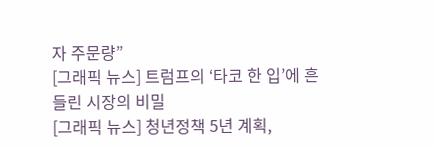자 주문량”
[그래픽 뉴스] 트럼프의 ‘타코 한 입’에 흔들린 시장의 비밀
[그래픽 뉴스] 청년정책 5년 계획,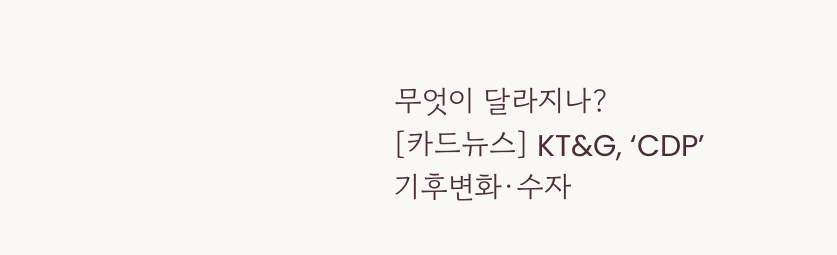무엇이 달라지나?
[카드뉴스] KT&G, ‘CDP’ 기후변화·수자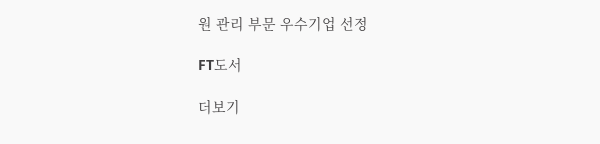원 관리 부문 우수기업 선정

FT도서

더보기